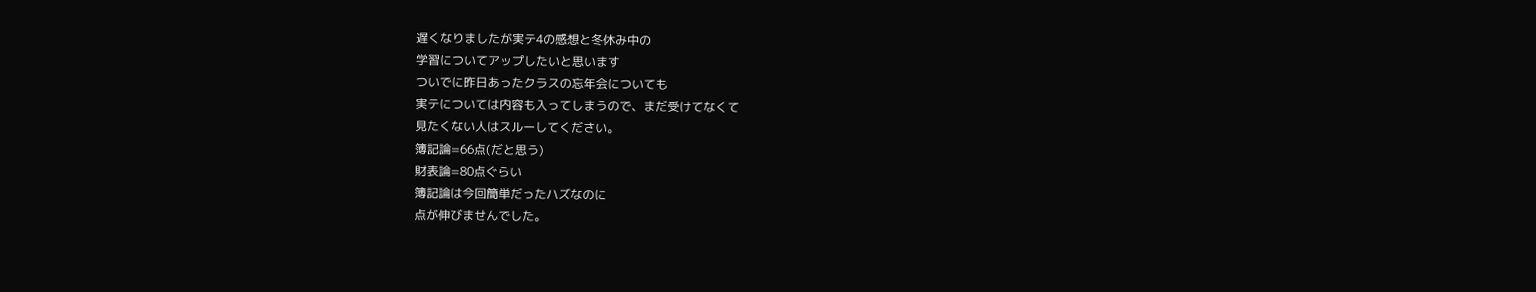遅くなりましたが実テ4の感想と冬休み中の
学習についてアップしたいと思います
ついでに昨日あったクラスの忘年会についても
実テについては内容も入ってしまうので、まだ受けてなくて
見たくない人はスルーしてください。
簿記論=66点(だと思う)
財表論=80点ぐらい
簿記論は今回簡単だったハズなのに
点が伸びませんでした。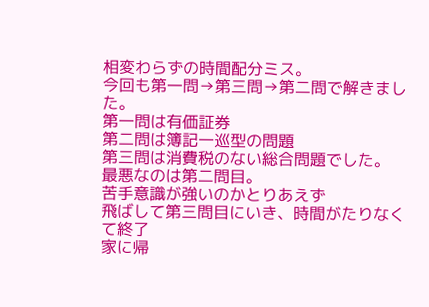相変わらずの時間配分ミス。
今回も第一問→第三問→第二問で解きました。
第一問は有価証券
第二問は簿記一巡型の問題
第三問は消費税のない総合問題でした。
最悪なのは第二問目。
苦手意識が強いのかとりあえず
飛ばして第三問目にいき、時間がたりなくて終了
家に帰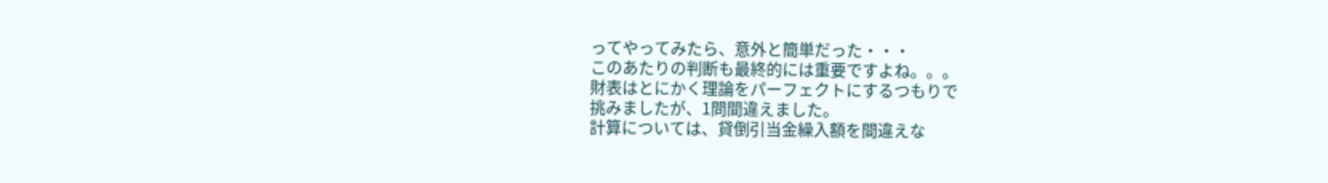ってやってみたら、意外と簡単だった・・・
このあたりの判断も最終的には重要ですよね。。。
財表はとにかく理論をパーフェクトにするつもりで
挑みましたが、1問間違えました。
計算については、貸倒引当金繰入額を間違えな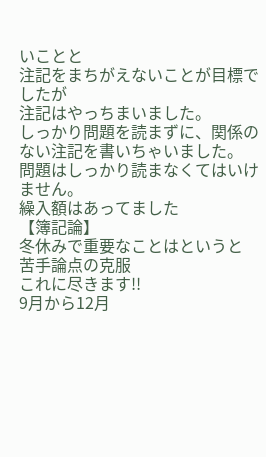いことと
注記をまちがえないことが目標でしたが
注記はやっちまいました。
しっかり問題を読まずに、関係のない注記を書いちゃいました。
問題はしっかり読まなくてはいけません。
繰入額はあってました
【簿記論】
冬休みで重要なことはというと
苦手論点の克服
これに尽きます!!
9月から12月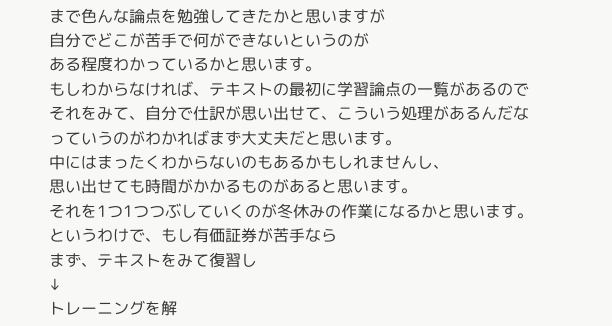まで色んな論点を勉強してきたかと思いますが
自分でどこが苦手で何ができないというのが
ある程度わかっているかと思います。
もしわからなければ、テキストの最初に学習論点の一覧があるので
それをみて、自分で仕訳が思い出せて、こういう処理があるんだな
っていうのがわかればまず大丈夫だと思います。
中にはまったくわからないのもあるかもしれませんし、
思い出せても時間がかかるものがあると思います。
それを1つ1つつぶしていくのが冬休みの作業になるかと思います。
というわけで、もし有価証券が苦手なら
まず、テキストをみて復習し
↓
トレーニングを解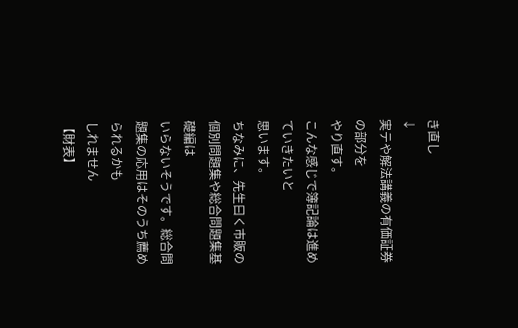き直し
↓
実テや解法講義の有価証券の部分を
やり直す。
こんな感じで簿記論は進めていきたいと
思います。
ちなみに、先生曰く市販の個別問題集や総合問題集基礎編は
いらないそうです。総合問題集の応用はそのうち薦められるかも
しれません
【財表】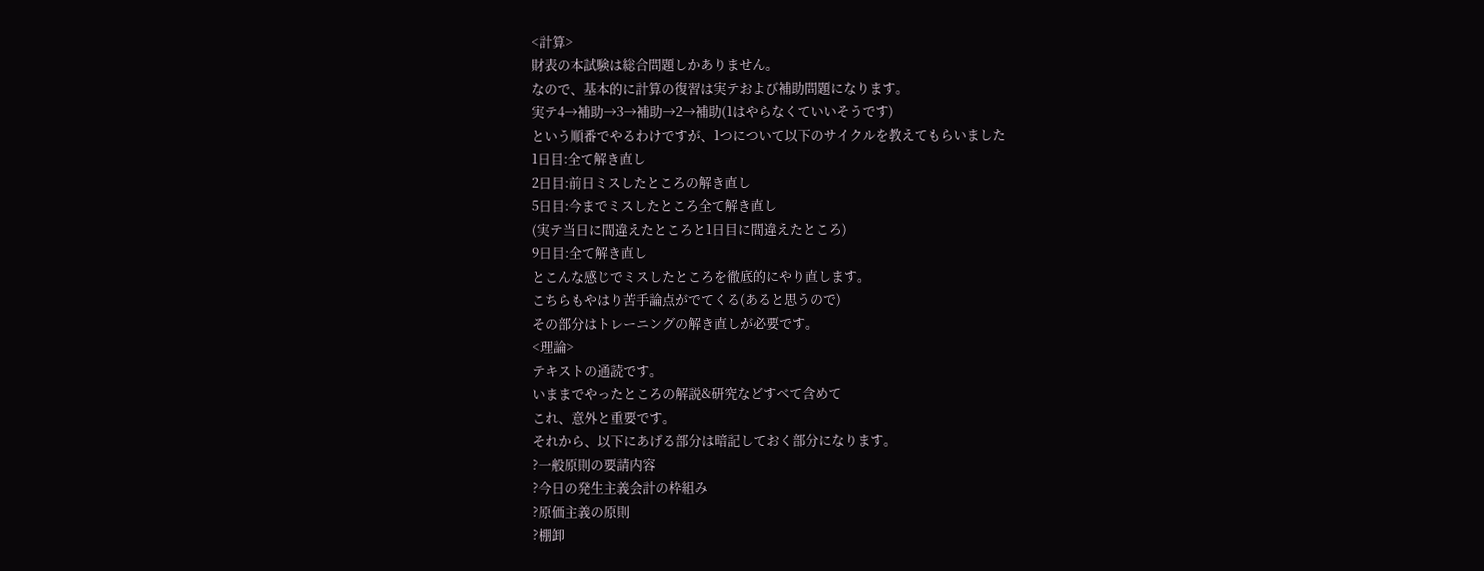<計算>
財表の本試験は総合問題しかありません。
なので、基本的に計算の復習は実テおよび補助問題になります。
実テ4→補助→3→補助→2→補助(1はやらなくていいそうです)
という順番でやるわけですが、1つについて以下のサイクルを教えてもらいました
1日目:全て解き直し
2日目:前日ミスしたところの解き直し
5日目:今までミスしたところ全て解き直し
(実テ当日に間違えたところと1日目に間違えたところ)
9日目:全て解き直し
とこんな感じでミスしたところを徹底的にやり直します。
こちらもやはり苦手論点がでてくる(あると思うので)
その部分はトレーニングの解き直しが必要です。
<理論>
テキストの通読です。
いままでやったところの解説&研究などすべて含めて
これ、意外と重要です。
それから、以下にあげる部分は暗記しておく部分になります。
?一般原則の要請内容
?今日の発生主義会計の枠組み
?原価主義の原則
?棚卸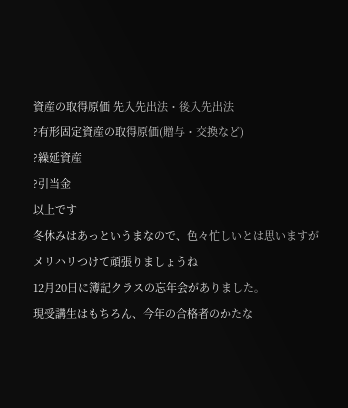資産の取得原価 先入先出法・後入先出法
?有形固定資産の取得原価(贈与・交換など)
?繰延資産
?引当金
以上です
冬休みはあっというまなので、色々忙しいとは思いますが
メリハリつけて頑張りましょうね
12月20日に簿記クラスの忘年会がありました。
現受講生はもちろん、今年の合格者のかたな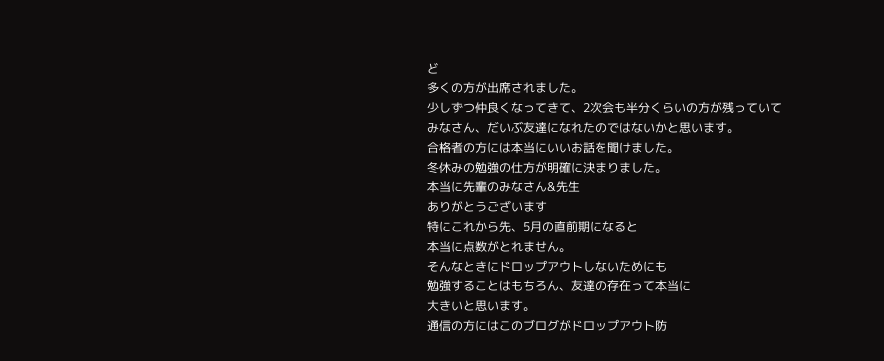ど
多くの方が出席されました。
少しずつ仲良くなってきて、2次会も半分くらいの方が残っていて
みなさん、だいぶ友達になれたのではないかと思います。
合格者の方には本当にいいお話を聞けました。
冬休みの勉強の仕方が明確に決まりました。
本当に先輩のみなさん&先生
ありがとうございます
特にこれから先、5月の直前期になると
本当に点数がとれません。
そんなときにドロップアウトしないためにも
勉強することはもちろん、友達の存在って本当に
大きいと思います。
通信の方にはこのブログがドロップアウト防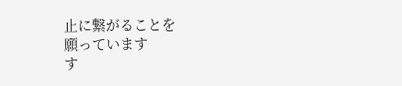止に繋がることを
願っています
す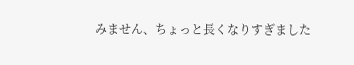みません、ちょっと長くなりすぎました